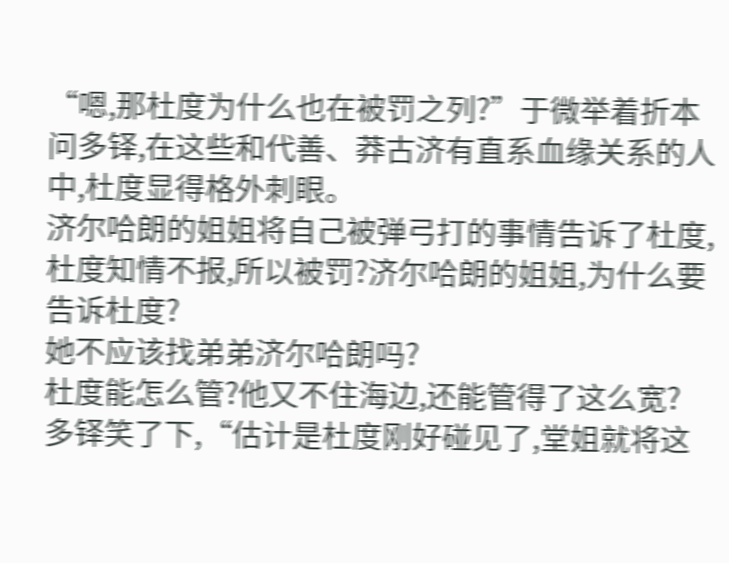“嗯,那杜度为什么也在被罚之列?”于微举着折本问多铎,在这些和代善、莽古济有直系血缘关系的人中,杜度显得格外刺眼。
济尔哈朗的姐姐将自己被弹弓打的事情告诉了杜度,杜度知情不报,所以被罚?济尔哈朗的姐姐,为什么要告诉杜度?
她不应该找弟弟济尔哈朗吗?
杜度能怎么管?他又不住海边,还能管得了这么宽?
多铎笑了下,“估计是杜度刚好碰见了,堂姐就将这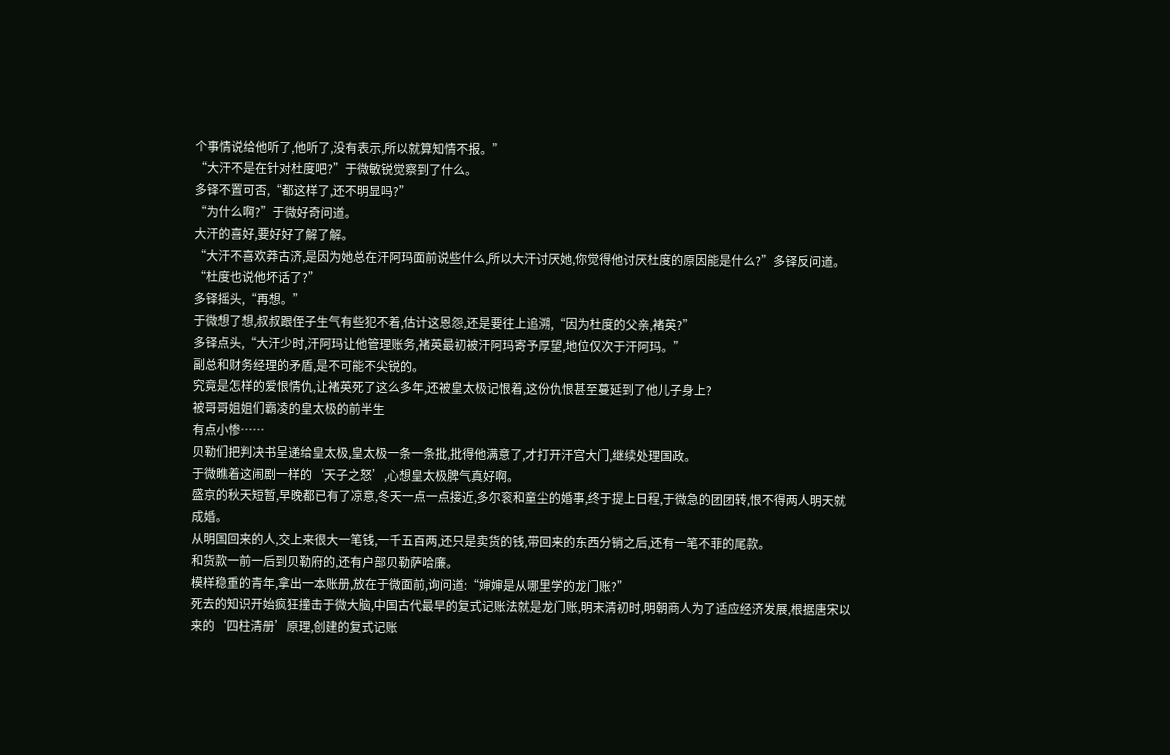个事情说给他听了,他听了,没有表示,所以就算知情不报。”
“大汗不是在针对杜度吧?”于微敏锐觉察到了什么。
多铎不置可否,“都这样了,还不明显吗?”
“为什么啊?”于微好奇问道。
大汗的喜好,要好好了解了解。
“大汗不喜欢莽古济,是因为她总在汗阿玛面前说些什么,所以大汗讨厌她,你觉得他讨厌杜度的原因能是什么?”多铎反问道。
“杜度也说他坏话了?”
多铎摇头,“再想。”
于微想了想,叔叔跟侄子生气有些犯不着,估计这恩怨,还是要往上追溯,“因为杜度的父亲,褚英?”
多铎点头,“大汗少时,汗阿玛让他管理账务,褚英最初被汗阿玛寄予厚望,地位仅次于汗阿玛。”
副总和财务经理的矛盾,是不可能不尖锐的。
究竟是怎样的爱恨情仇,让褚英死了这么多年,还被皇太极记恨着,这份仇恨甚至蔓延到了他儿子身上?
被哥哥姐姐们霸凌的皇太极的前半生
有点小惨……
贝勒们把判决书呈递给皇太极,皇太极一条一条批,批得他满意了,才打开汗宫大门,继续处理国政。
于微瞧着这闹剧一样的‘天子之怒’,心想皇太极脾气真好啊。
盛京的秋天短暂,早晚都已有了凉意,冬天一点一点接近,多尔衮和童尘的婚事,终于提上日程,于微急的团团转,恨不得两人明天就成婚。
从明国回来的人,交上来很大一笔钱,一千五百两,还只是卖货的钱,带回来的东西分销之后,还有一笔不菲的尾款。
和货款一前一后到贝勒府的,还有户部贝勒萨哈廉。
模样稳重的青年,拿出一本账册,放在于微面前,询问道:“婶婶是从哪里学的龙门账?”
死去的知识开始疯狂撞击于微大脑,中国古代最早的复式记账法就是龙门账,明末清初时,明朝商人为了适应经济发展,根据唐宋以来的‘四柱清册’原理,创建的复式记账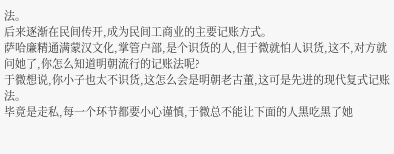法。
后来逐渐在民间传开,成为民间工商业的主要记账方式。
萨哈廉精通满蒙汉文化,掌管户部,是个识货的人,但于微就怕人识货,这不,对方就问她了,你怎么知道明朝流行的记账法呢?
于微想说,你小子也太不识货,这怎么会是明朝老古董,这可是先进的现代复式记账法。
毕竟是走私,每一个环节都要小心谨慎,于微总不能让下面的人黑吃黑了她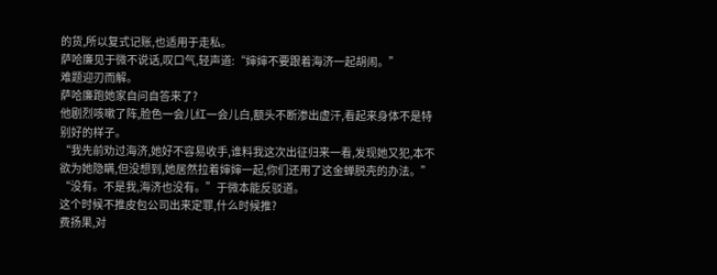的货,所以复式记账,也适用于走私。
萨哈廉见于微不说话,叹口气,轻声道:“婶婶不要跟着海济一起胡闹。”
难题迎刃而解。
萨哈廉跑她家自问自答来了?
他剧烈咳嗽了阵,脸色一会儿红一会儿白,额头不断渗出虚汗,看起来身体不是特别好的样子。
“我先前劝过海济,她好不容易收手,谁料我这次出征归来一看,发现她又犯,本不欲为她隐瞒,但没想到,她居然拉着婶婶一起,你们还用了这金蝉脱壳的办法。”
“没有。不是我,海济也没有。”于微本能反驳道。
这个时候不推皮包公司出来定罪,什么时候推?
费扬果,对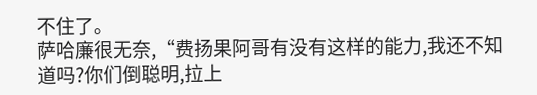不住了。
萨哈廉很无奈,“费扬果阿哥有没有这样的能力,我还不知道吗?你们倒聪明,拉上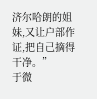济尔哈朗的姐妹,又让户部作证,把自己摘得干净。”
于微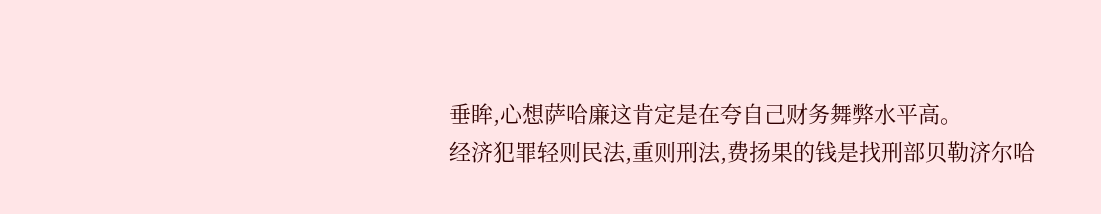垂眸,心想萨哈廉这肯定是在夸自己财务舞弊水平高。
经济犯罪轻则民法,重则刑法,费扬果的钱是找刑部贝勒济尔哈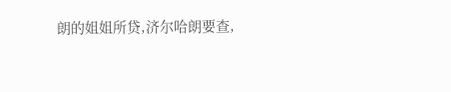朗的姐姐所贷,济尔哈朗要查,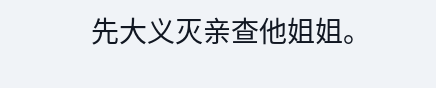先大义灭亲查他姐姐。